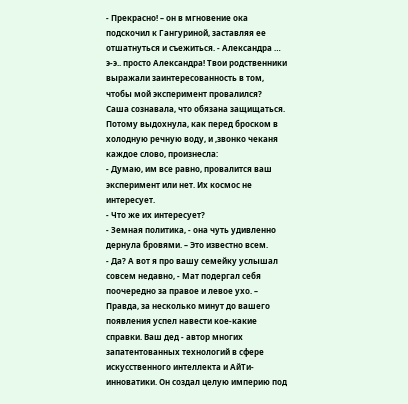- Прекрасно! – он в мгновение ока подскочил к Гангуриной, заставляя ее отшатнуться и съежиться. - Александра … э-э.. просто Александра! Твои родственники выражали заинтересованность в том, чтобы мой эксперимент провалился?
Саша сознавала, что обязана защищаться. Потому выдохнула, как перед броском в холодную речную воду, и ,звонко чеканя каждое слово, произнесла:
- Думаю, им все равно, провалится ваш эксперимент или нет. Их космос не интересует.
- Что же их интересует?
- Земная политика, - она чуть удивленно дернула бровями. – Это известно всем.
- Да? А вот я про вашу семейку услышал совсем недавно, - Мат подергал себя поочередно за правое и левое ухо. – Правда, за несколько минут до вашего появления успел навести кое-какие справки. Ваш дед - автор многих запатентованных технологий в сфере искусственного интеллекта и АйТи-инноватики. Он создал целую империю под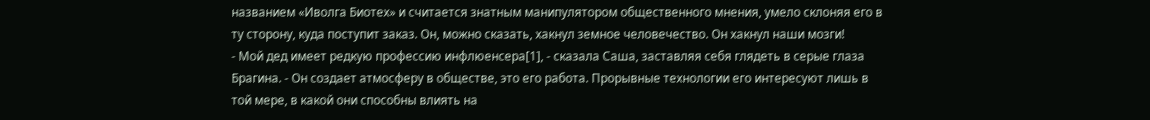названием «Иволга Биотех» и считается знатным манипулятором общественного мнения, умело склоняя его в ту сторону, куда поступит заказ. Он, можно сказать, хакнул земное человечество. Он хакнул наши мозги!
- Мой дед имеет редкую профессию инфлюенсера[1], - сказала Саша, заставляя себя глядеть в серые глаза Брагина. - Он создает атмосферу в обществе, это его работа. Прорывные технологии его интересуют лишь в той мере, в какой они способны влиять на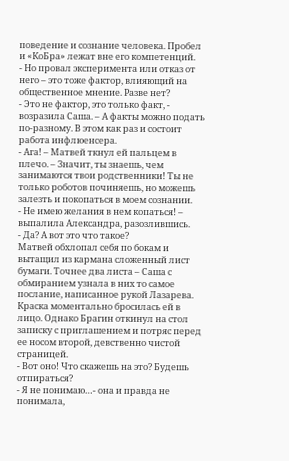поведение и сознание человека. Пробел и «КоБра» лежат вне его компетенций.
- Но провал эксперимента или отказ от него – это тоже фактор, влияющий на общественное мнение. Разве нет?
- Это не фактор, это только факт, - возразила Саша. – А факты можно подать по-разному. В этом как раз и состоит работа инфлюенсера.
- Ага! – Матвей ткнул ей пальцем в плечо. – Значит, ты знаешь, чем занимаются твои родственники! Ты не только роботов починяешь, но можешь залезть и покопаться в моем сознании.
- Не имею желания в нем копаться! – выпалила Александра, разозлившись.
- Да? А вот это что такое?
Матвей обхлопал себя по бокам и вытащил из кармана сложенный лист бумаги. Точнее два листа – Саша с обмиранием узнала в них то самое послание, написанное рукой Лазарева. Краска моментально бросилась ей в лицо. Однако Брагин откинул на стол записку с приглашением и потряс перед ее носом второй, девственно чистой страницей.
- Вот оно! Что скажешь на это? Будешь отпираться?
- Я не понимаю…- она и правда не понимала,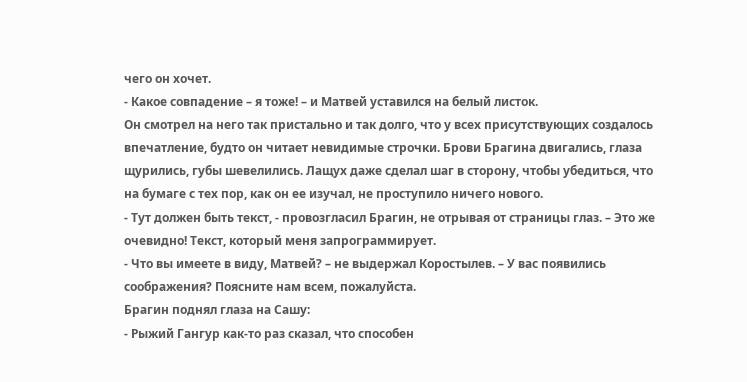чего он хочет.
- Какое совпадение – я тоже! – и Матвей уставился на белый листок.
Он смотрел на него так пристально и так долго, что у всех присутствующих создалось впечатление, будто он читает невидимые строчки. Брови Брагина двигались, глаза щурились, губы шевелились. Лащух даже сделал шаг в сторону, чтобы убедиться, что на бумаге с тех пор, как он ее изучал, не проступило ничего нового.
- Тут должен быть текст, - провозгласил Брагин, не отрывая от страницы глаз. – Это же очевидно! Текст, который меня запрограммирует.
- Что вы имеете в виду, Матвей? – не выдержал Коростылев. – У вас появились соображения? Поясните нам всем, пожалуйста.
Брагин поднял глаза на Сашу:
- Рыжий Гангур как-то раз сказал, что способен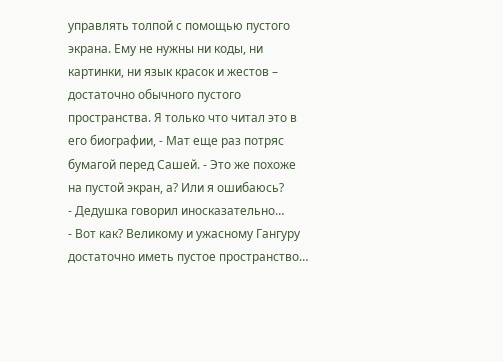управлять толпой с помощью пустого экрана. Ему не нужны ни коды, ни картинки, ни язык красок и жестов – достаточно обычного пустого пространства. Я только что читал это в его биографии, - Мат еще раз потряс бумагой перед Сашей. - Это же похоже на пустой экран, а? Или я ошибаюсь?
- Дедушка говорил иносказательно…
- Вот как? Великому и ужасному Гангуру достаточно иметь пустое пространство…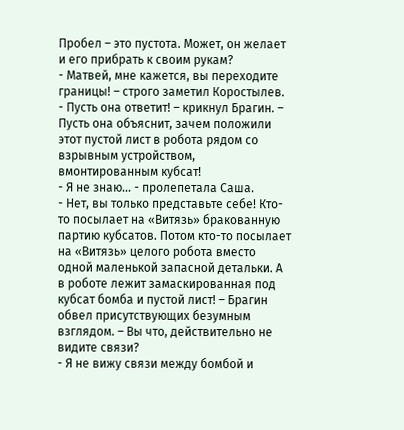Пробел – это пустота. Может, он желает и его прибрать к своим рукам?
- Матвей, мне кажется, вы переходите границы! – строго заметил Коростылев.
- Пусть она ответит! – крикнул Брагин. – Пусть она объяснит, зачем положили этот пустой лист в робота рядом со взрывным устройством, вмонтированным кубсат!
- Я не знаю… - пролепетала Саша.
- Нет, вы только представьте себе! Кто-то посылает на «Витязь» бракованную партию кубсатов. Потом кто-то посылает на «Витязь» целого робота вместо одной маленькой запасной детальки. А в роботе лежит замаскированная под кубсат бомба и пустой лист! – Брагин обвел присутствующих безумным взглядом. – Вы что, действительно не видите связи?
- Я не вижу связи между бомбой и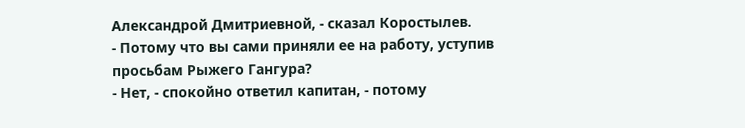Александрой Дмитриевной, - сказал Коростылев.
- Потому что вы сами приняли ее на работу, уступив просьбам Рыжего Гангура?
- Нет, - спокойно ответил капитан, - потому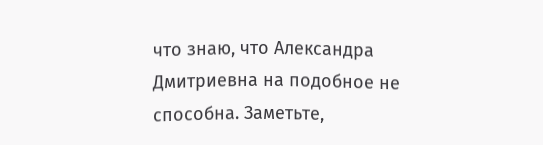что знаю, что Александра Дмитриевна на подобное не способна. Заметьте,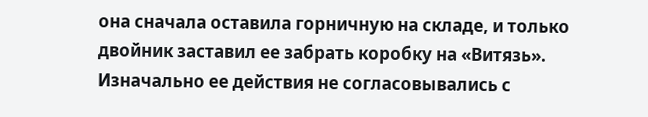она сначала оставила горничную на складе, и только двойник заставил ее забрать коробку на «Витязь». Изначально ее действия не согласовывались с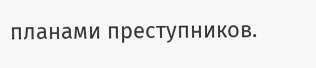планами преступников.